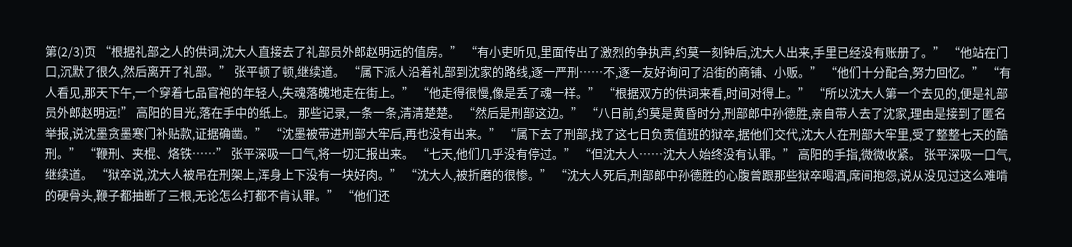第(2/3)页 “根据礼部之人的供词,沈大人直接去了礼部员外郎赵明远的值房。” “有小吏听见,里面传出了激烈的争执声,约莫一刻钟后,沈大人出来,手里已经没有账册了。” “他站在门口,沉默了很久,然后离开了礼部。” 张平顿了顿,继续道。 “属下派人沿着礼部到沈家的路线,逐一严刑……不,逐一友好询问了沿街的商铺、小贩。” “他们十分配合,努力回忆。” “有人看见,那天下午,一个穿着七品官袍的年轻人,失魂落魄地走在街上。” “他走得很慢,像是丢了魂一样。” “根据双方的供词来看,时间对得上。” “所以沈大人第一个去见的,便是礼部员外郎赵明远!” 高阳的目光,落在手中的纸上。 那些记录,一条一条,清清楚楚。 “然后是刑部这边。” “八日前,约莫是黄昏时分,刑部郎中孙德胜,亲自带人去了沈家,理由是接到了匿名举报,说沈墨贪墨寒门补贴款,证据确凿。” “沈墨被带进刑部大牢后,再也没有出来。” “属下去了刑部,找了这七日负责值班的狱卒,据他们交代,沈大人在刑部大牢里,受了整整七天的酷刑。” “鞭刑、夹棍、烙铁……” 张平深吸一口气,将一切汇报出来。 “七天,他们几乎没有停过。” “但沈大人……沈大人始终没有认罪。” 高阳的手指,微微收紧。 张平深吸一口气,继续道。 “狱卒说,沈大人被吊在刑架上,浑身上下没有一块好肉。” “沈大人,被折磨的很惨。” “沈大人死后,刑部郎中孙德胜的心腹曾跟那些狱卒喝酒,席间抱怨,说从没见过这么难啃的硬骨头,鞭子都抽断了三根,无论怎么打都不肯认罪。” “他们还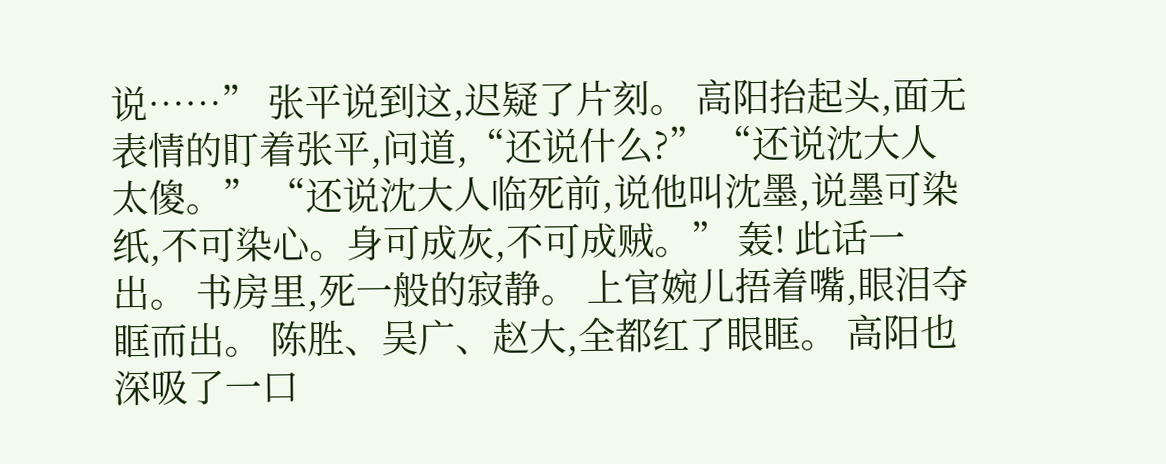说……” 张平说到这,迟疑了片刻。 高阳抬起头,面无表情的盯着张平,问道,“还说什么?” “还说沈大人太傻。” “还说沈大人临死前,说他叫沈墨,说墨可染纸,不可染心。身可成灰,不可成贼。” 轰! 此话一出。 书房里,死一般的寂静。 上官婉儿捂着嘴,眼泪夺眶而出。 陈胜、吴广、赵大,全都红了眼眶。 高阳也深吸了一口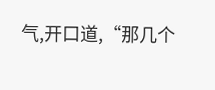气,开口道,“那几个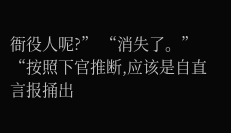衙役人呢?” “消失了。” “按照下官推断,应该是自直言报捅出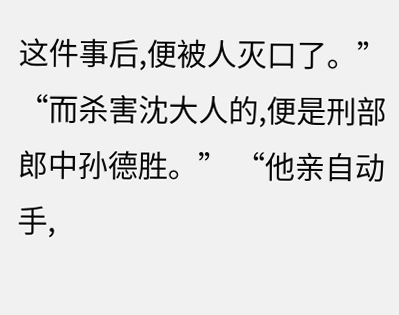这件事后,便被人灭口了。” “而杀害沈大人的,便是刑部郎中孙德胜。” “他亲自动手,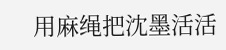用麻绳把沈墨活活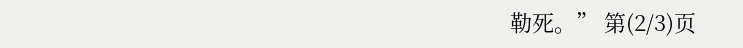勒死。” 第(2/3)页